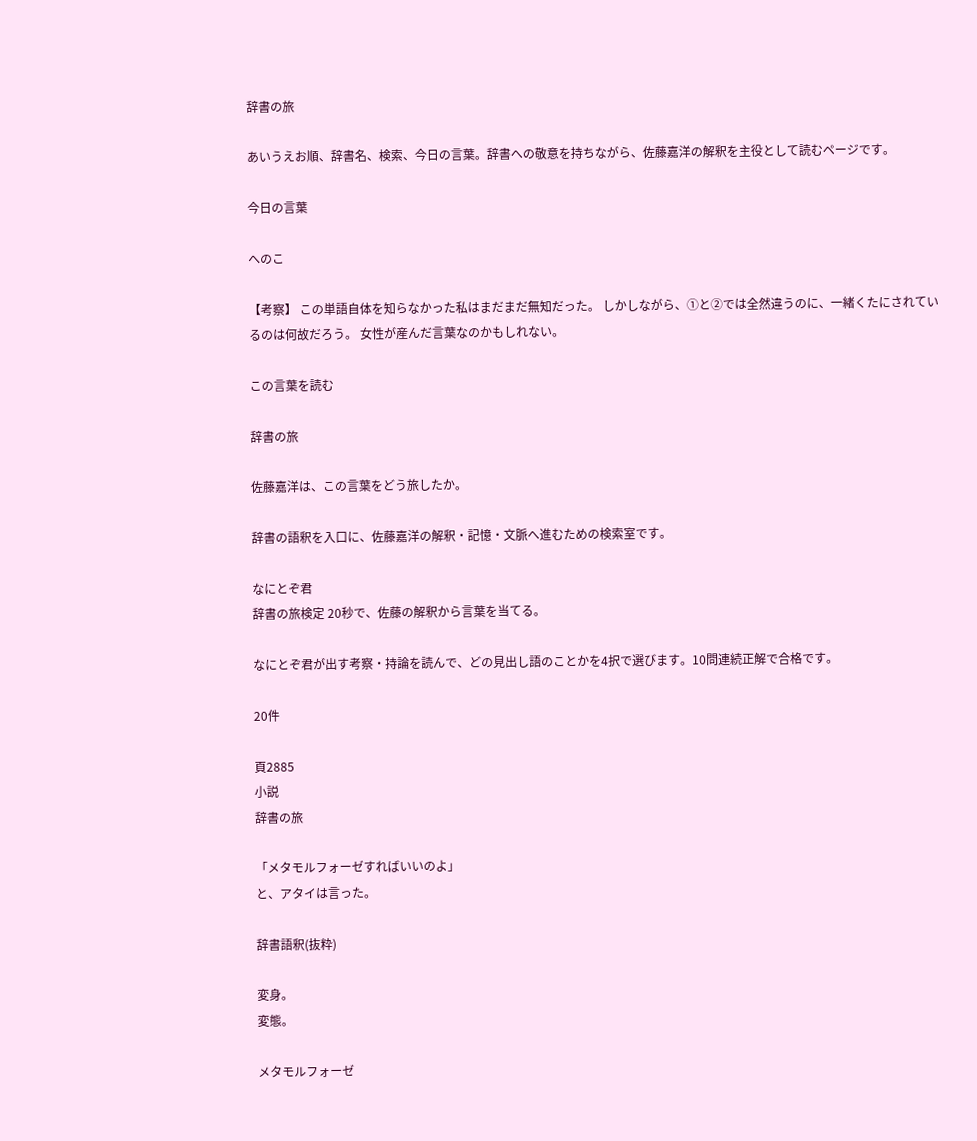辞書の旅

あいうえお順、辞書名、検索、今日の言葉。辞書への敬意を持ちながら、佐藤嘉洋の解釈を主役として読むページです。

今日の言葉

へのこ

【考察】 この単語自体を知らなかった私はまだまだ無知だった。 しかしながら、①と②では全然違うのに、一緒くたにされているのは何故だろう。 女性が産んだ言葉なのかもしれない。

この言葉を読む

辞書の旅

佐藤嘉洋は、この言葉をどう旅したか。

辞書の語釈を入口に、佐藤嘉洋の解釈・記憶・文脈へ進むための検索室です。

なにとぞ君
辞書の旅検定 20秒で、佐藤の解釈から言葉を当てる。

なにとぞ君が出す考察・持論を読んで、どの見出し語のことかを4択で選びます。10問連続正解で合格です。

20件

頁2885
小説
辞書の旅

「メタモルフォーゼすればいいのよ」
と、アタイは言った。

辞書語釈(抜粋)

変身。
変態。

メタモルフォーゼ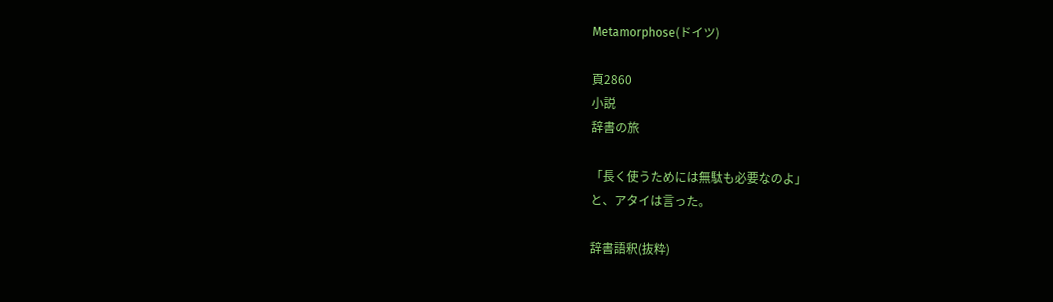Metamorphose(ドイツ)

頁2860
小説
辞書の旅

「長く使うためには無駄も必要なのよ」
と、アタイは言った。

辞書語釈(抜粋)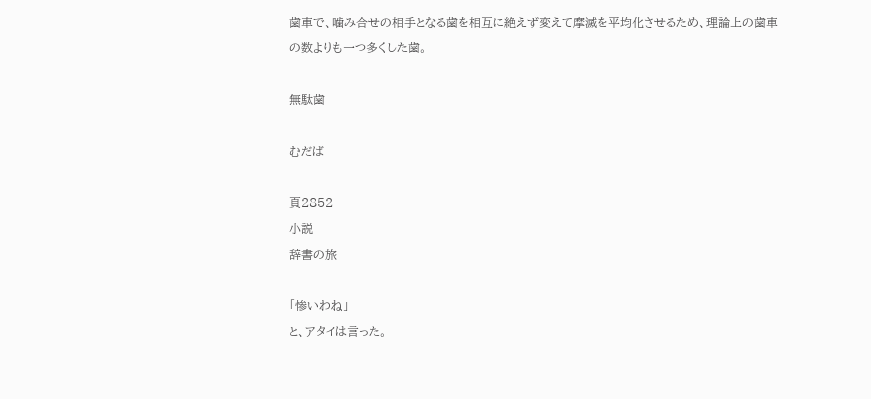歯車で、噛み合せの相手となる歯を相互に絶えず変えて摩滅を平均化させるため、理論上の歯車の数よりも一つ多くした歯。

無駄歯

むだば

頁2852
小説
辞書の旅

「惨いわね」
と、アタイは言った。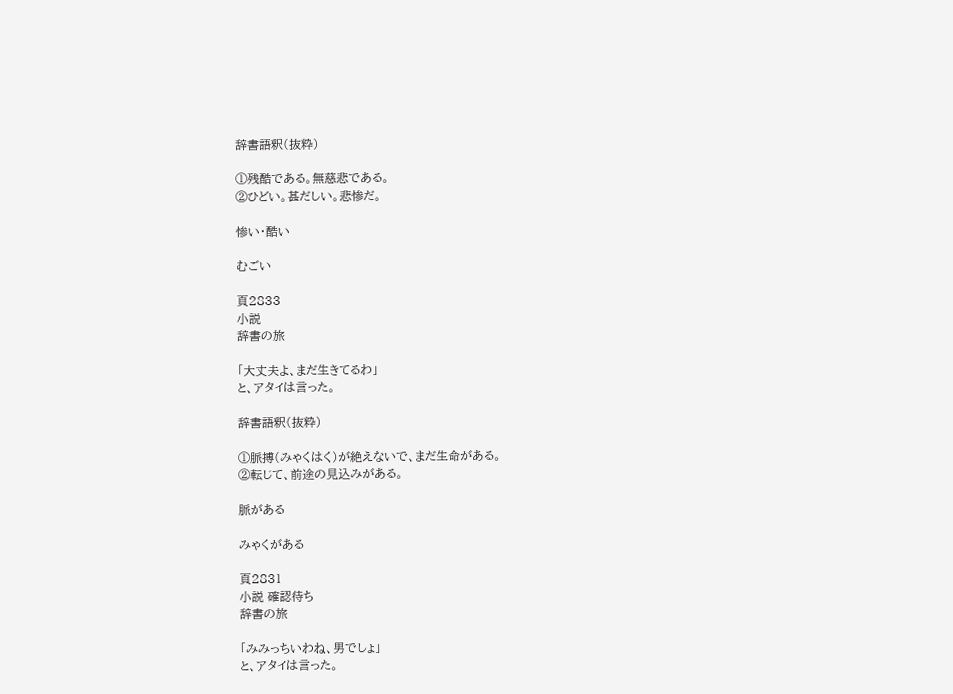辞書語釈(抜粋)

①残酷である。無慈悲である。
②ひどい。甚だしい。悲惨だ。

惨い・酷い

むごい

頁2833
小説
辞書の旅

「大丈夫よ、まだ生きてるわ」
と、アタイは言った。

辞書語釈(抜粋)

①脈搏(みゃくはく)が絶えないで、まだ生命がある。
②転じて、前途の見込みがある。

脈がある

みゃくがある

頁2831
小説 確認待ち
辞書の旅

「みみっちいわね、男でしょ」
と、アタイは言った。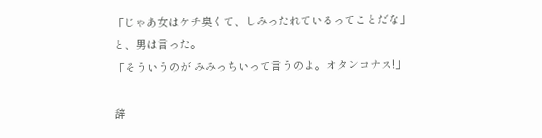「じゃあ女はケチ臭くて、しみったれているってことだな」
と、男は言った。
「そういうのが みみっちいって言うのよ。オタンコナス!」

辞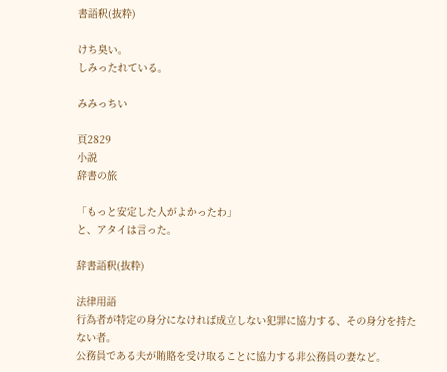書語釈(抜粋)

けち臭い。
しみったれている。

みみっちい

頁2829
小説
辞書の旅

「もっと安定した人がよかったわ」
と、アタイは言った。

辞書語釈(抜粋)

法律用語
行為者が特定の身分になければ成立しない犯罪に協力する、その身分を持たない者。
公務員である夫が賄賂を受け取ることに協力する非公務員の妻など。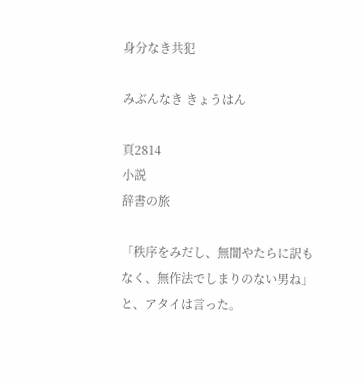身分なき共犯

みぶんなき きょうはん

頁2814
小説
辞書の旅

「秩序をみだし、無闇やたらに訳もなく、無作法でしまりのない男ね」
と、アタイは言った。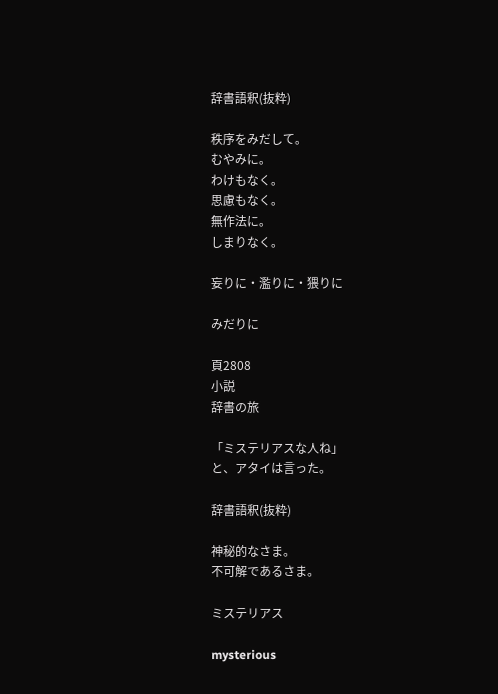辞書語釈(抜粋)

秩序をみだして。
むやみに。
わけもなく。
思慮もなく。
無作法に。
しまりなく。

妄りに・濫りに・猥りに

みだりに

頁2808
小説
辞書の旅

「ミステリアスな人ね」
と、アタイは言った。

辞書語釈(抜粋)

神秘的なさま。
不可解であるさま。

ミステリアス

mysterious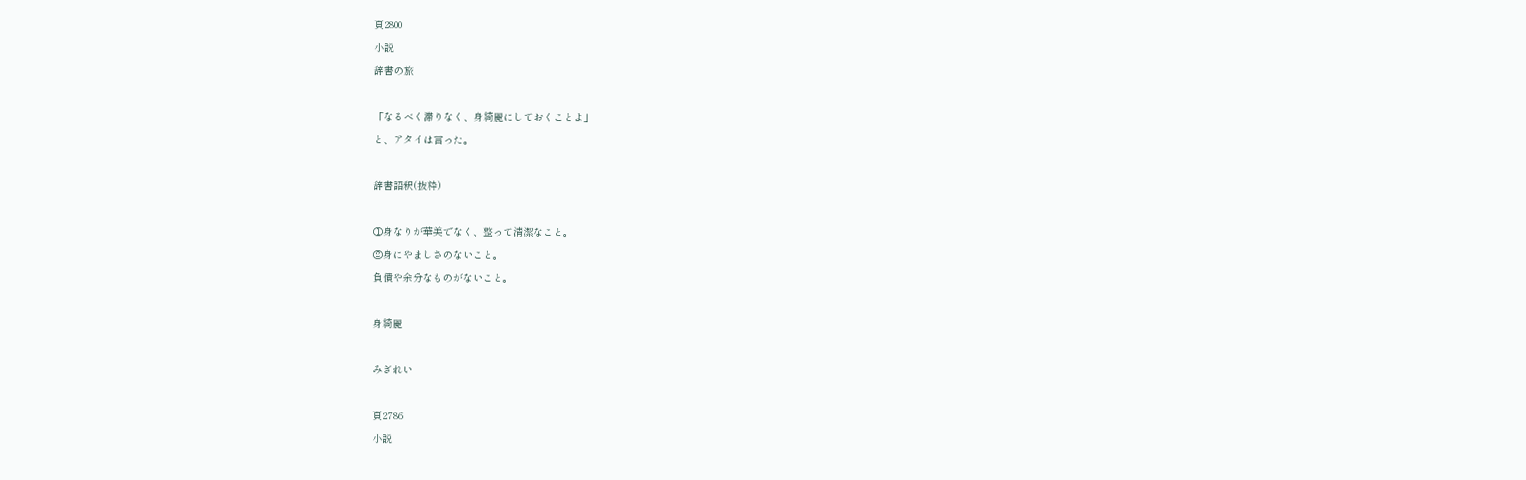頁2800
小説
辞書の旅

「なるべく滞りなく、身綺麗にしておくことよ」
と、アタイは言った。

辞書語釈(抜粋)

①身なりが華美でなく、整って清潔なこと。
②身にやましさのないこと。
負債や余分なものがないこと。

身綺麗

みぎれい

頁2786
小説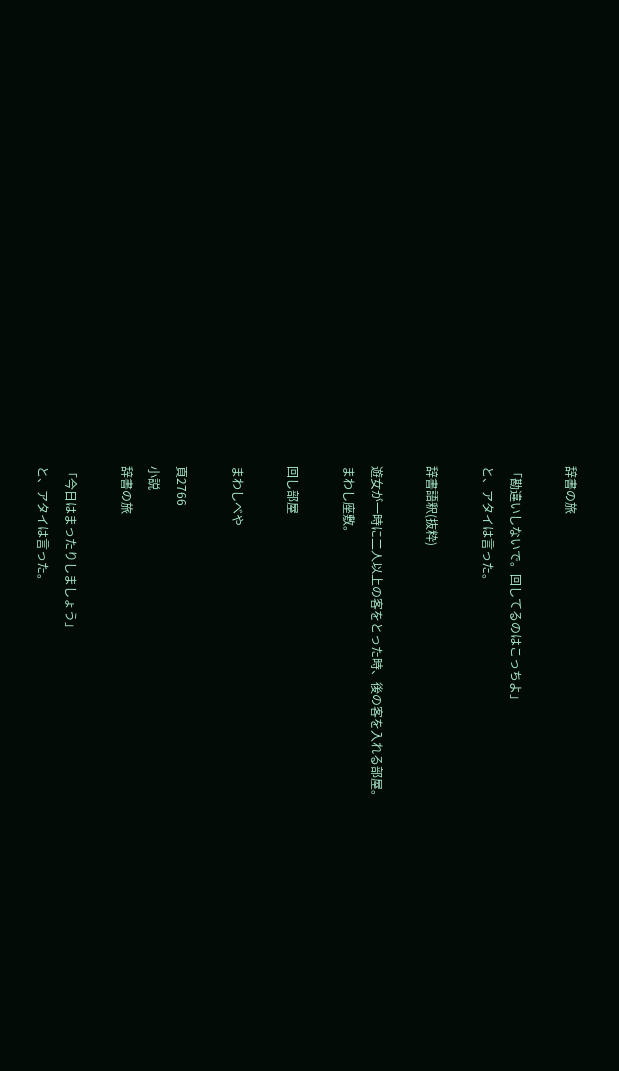辞書の旅

「勘違いしないで。回してるのはこっちよ」
と、アタイは言った。

辞書語釈(抜粋)

遊女が一時に二人以上の客をとった時、後の客を入れる部屋。
まわし座敷。

回し部屋

まわしべや

頁2766
小説
辞書の旅

「今日はまったりしましょう」
と、アタイは言った。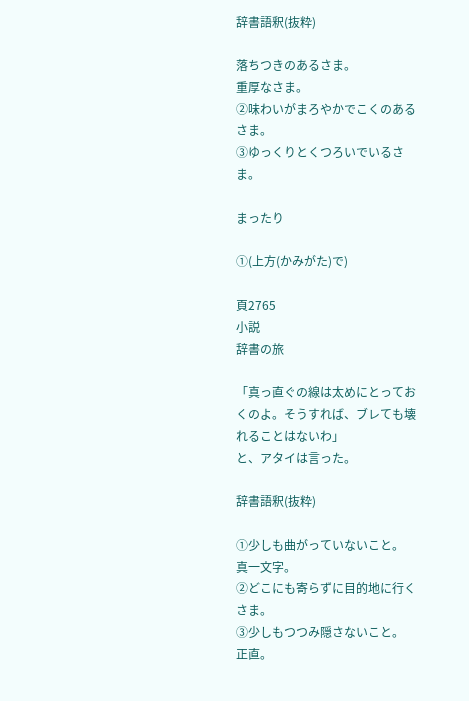辞書語釈(抜粋)

落ちつきのあるさま。
重厚なさま。
②味わいがまろやかでこくのあるさま。
③ゆっくりとくつろいでいるさま。

まったり

①(上方(かみがた)で)

頁2765
小説
辞書の旅

「真っ直ぐの線は太めにとっておくのよ。そうすれば、ブレても壊れることはないわ」
と、アタイは言った。

辞書語釈(抜粋)

①少しも曲がっていないこと。
真一文字。
②どこにも寄らずに目的地に行くさま。
③少しもつつみ隠さないこと。
正直。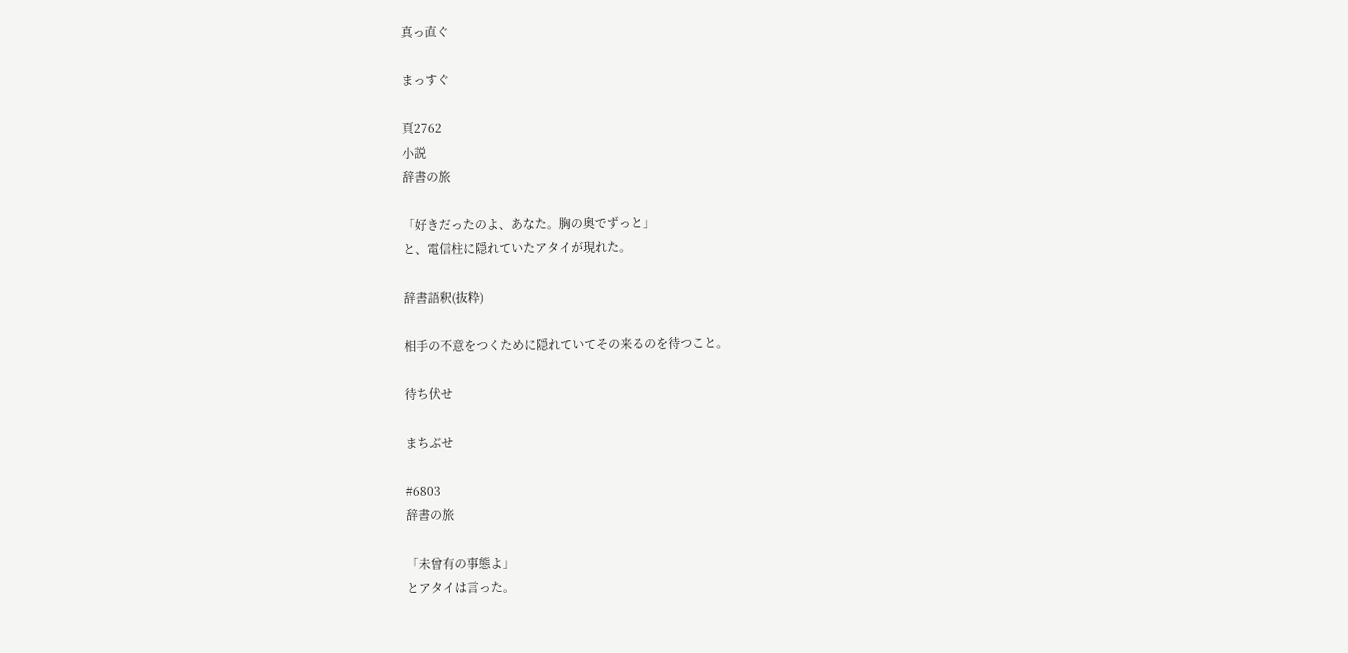真っ直ぐ

まっすぐ

頁2762
小説
辞書の旅

「好きだったのよ、あなた。胸の奥でずっと」
と、電信柱に隠れていたアタイが現れた。

辞書語釈(抜粋)

相手の不意をつくために隠れていてその来るのを待つこと。

待ち伏せ

まちぶせ

#6803
辞書の旅

「未曾有の事態よ」
とアタイは言った。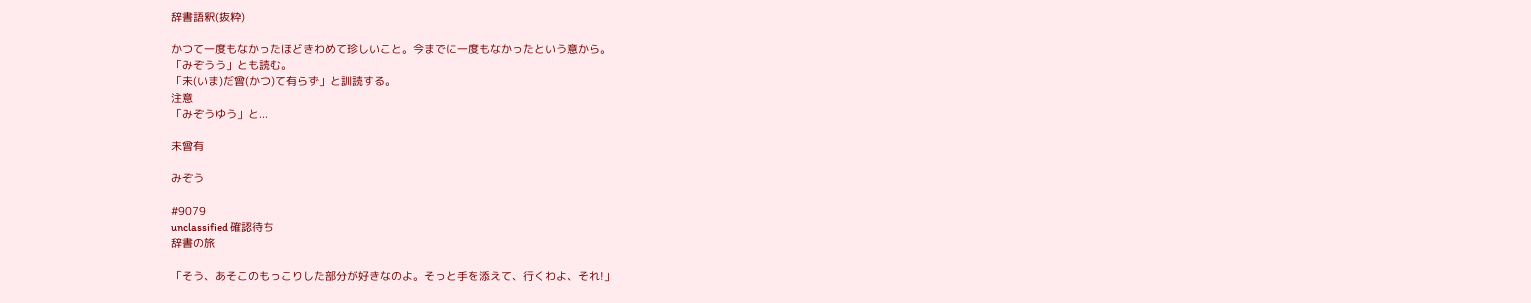辞書語釈(抜粋)

かつて一度もなかったほどきわめて珍しいこと。今までに一度もなかったという意から。
「みぞうう」とも読む。
「未(いま)だ曾(かつ)て有らず」と訓読する。
注意
「みぞうゆう」と...

未曾有

みぞう

#9079
unclassified 確認待ち
辞書の旅

「そう、あそこのもっこりした部分が好きなのよ。そっと手を添えて、行くわよ、それ!」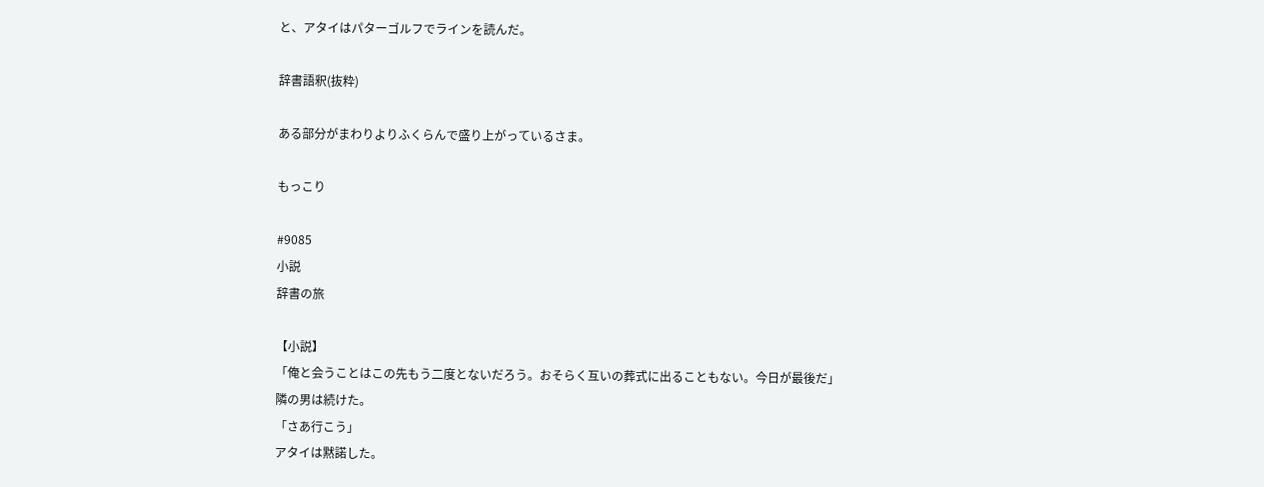と、アタイはパターゴルフでラインを読んだ。

辞書語釈(抜粋)

ある部分がまわりよりふくらんで盛り上がっているさま。

もっこり

#9085
小説
辞書の旅

【小説】
「俺と会うことはこの先もう二度とないだろう。おそらく互いの葬式に出ることもない。今日が最後だ」
隣の男は続けた。
「さあ行こう」
アタイは黙諾した。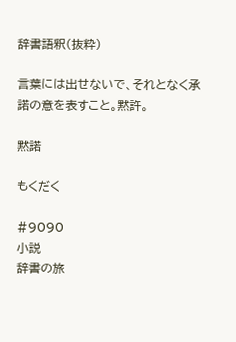辞書語釈(抜粋)

言葉には出せないで、それとなく承諾の意を表すこと。黙許。

黙諾

もくだく

#9090
小説
辞書の旅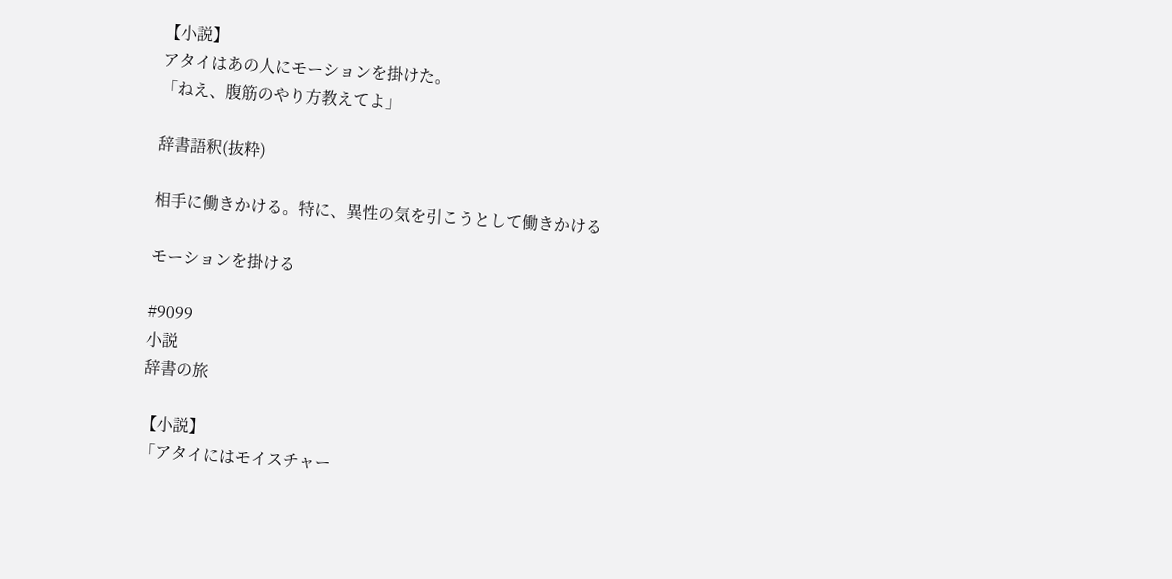【小説】
アタイはあの人にモーションを掛けた。
「ねえ、腹筋のやり方教えてよ」

辞書語釈(抜粋)

相手に働きかける。特に、異性の気を引こうとして働きかける

モーションを掛ける

#9099
小説
辞書の旅

【小説】
「アタイにはモイスチャー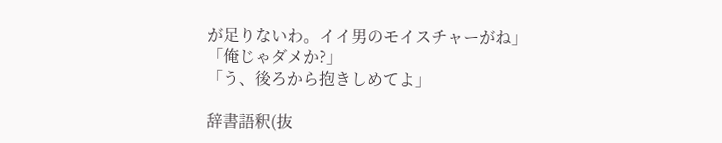が足りないわ。イイ男のモイスチャーがね」
「俺じゃダメか?」
「う、後ろから抱きしめてよ」

辞書語釈(抜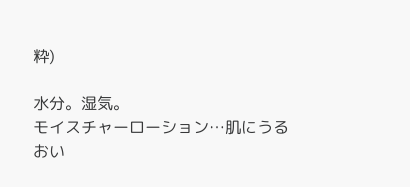粋)

水分。湿気。
モイスチャーローション…肌にうるおい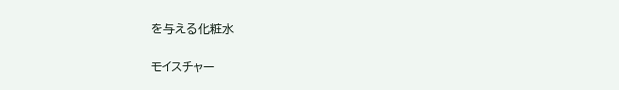を与える化粧水

モイスチャー